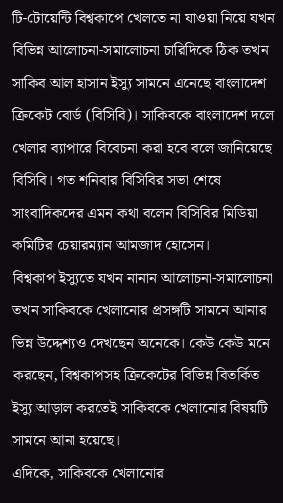টি-টোয়েন্টি বিশ্বকাপে খেলতে না যাওয়া নিয়ে যখন বিভিন্ন আলোচনা-সমালোচনা চারিদিকে ঠিক তখন সাকিব আল হাসান ইস্যু সামনে এনেছে বাংলাদেশ ক্রিকেট বোর্ড (বিসিবি)। সাকিবকে বাংলাদেশ দলে খেলার ব্যাপারে বিবেচনা করা হবে বলে জানিয়েছে বিসিবি। গত শনিবার বিসিবির সভা শেষে সাংবাদিকদের এমন কথা বলেন বিসিবির মিডিয়া কমিটির চেয়ারম্যান আমজাদ হোসেন।
বিশ্বকাপ ইস্যুতে যখন নানান আলোচনা-সমালোচনা তখন সাকিবকে খেলানোর প্রসঙ্গটি সামনে আনার ভিন্ন উদ্দেশ্যও দেখছেন অনেকে। কেউ কেউ মনে করছেন, বিশ্বকাপসহ ক্রিকেটের বিভিন্ন বিতর্কিত ইস্যু আড়াল করতেই সাকিবকে খেলানোর বিষয়টি সামনে আনা হয়েছে।
এদিকে, সাকিবকে খেলানোর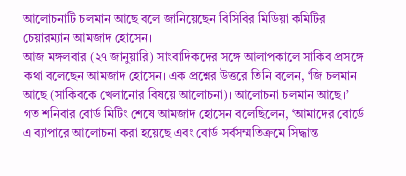আলোচনাটি চলমান আছে বলে জানিয়েছেন বিসিবির মিডিয়া কমিটির চেয়ারম্যান আমজাদ হোসেন।
আজ মঙ্গলবার (২৭ জানুয়ারি) সাংবাদিকদের সঙ্গে আলাপকালে সাকিব প্রসঙ্গে কথা বলেছেন আমজাদ হোসেন। এক প্রশ্নের উত্তরে তিনি বলেন, ‘জি চলমান আছে (সাকিবকে খেলানোর বিষয়ে আলোচনা)। আলোচনা চলমান আছে।’
গত শনিবার বোর্ড মিটিং শেষে আমজাদ হোসেন বলেছিলেন, ‘আমাদের বোর্ডে এ ব্যাপারে আলোচনা করা হয়েছে এবং বোর্ড সর্বসম্মতিক্রমে সিদ্ধান্ত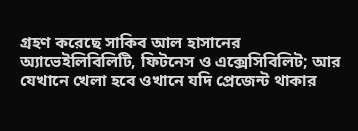গ্রহণ করেছে সাকিব আল হাসানের অ্যাভেইলিবিলিটি, ফিটনেস ও এক্সেসিবিলিট; আর যেখানে খেলা হবে ওখানে যদি প্রেজেন্ট থাকার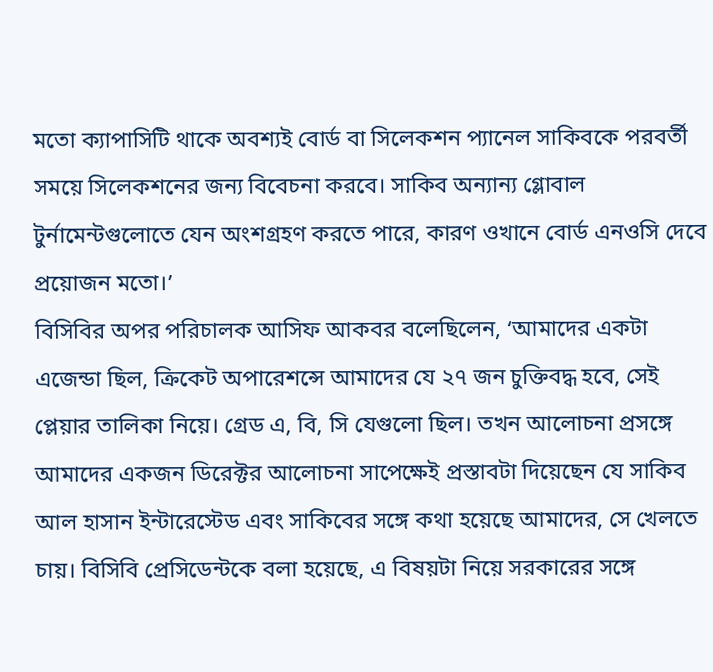মতো ক্যাপাসিটি থাকে অবশ্যই বোর্ড বা সিলেকশন প্যানেল সাকিবকে পরবর্তী সময়ে সিলেকশনের জন্য বিবেচনা করবে। সাকিব অন্যান্য গ্লোবাল টুর্নামেন্টগুলোতে যেন অংশগ্রহণ করতে পারে, কারণ ওখানে বোর্ড এনওসি দেবে প্রয়োজন মতো।’
বিসিবির অপর পরিচালক আসিফ আকবর বলেছিলেন, ‘আমাদের একটা এজেন্ডা ছিল, ক্রিকেট অপারেশন্সে আমাদের যে ২৭ জন চুক্তিবদ্ধ হবে, সেই প্লেয়ার তালিকা নিয়ে। গ্রেড এ, বি, সি যেগুলো ছিল। তখন আলোচনা প্রসঙ্গে আমাদের একজন ডিরেক্টর আলোচনা সাপেক্ষেই প্রস্তাবটা দিয়েছেন যে সাকিব আল হাসান ইন্টারেস্টেড এবং সাকিবের সঙ্গে কথা হয়েছে আমাদের, সে খেলতে চায়। বিসিবি প্রেসিডেন্টকে বলা হয়েছে, এ বিষয়টা নিয়ে সরকারের সঙ্গে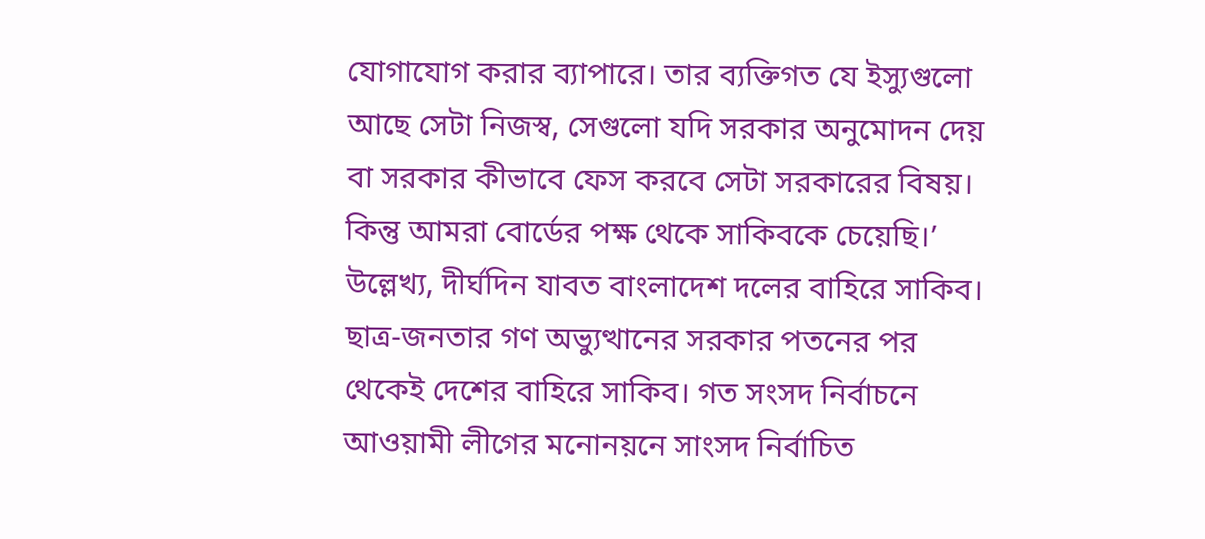যোগাযোগ করার ব্যাপারে। তার ব্যক্তিগত যে ইস্যুগুলো আছে সেটা নিজস্ব, সেগুলো যদি সরকার অনুমোদন দেয় বা সরকার কীভাবে ফেস করবে সেটা সরকারের বিষয়। কিন্তু আমরা বোর্ডের পক্ষ থেকে সাকিবকে চেয়েছি।’
উল্লেখ্য, দীর্ঘদিন যাবত বাংলাদেশ দলের বাহিরে সাকিব। ছাত্র-জনতার গণ অভ্যুত্থানের সরকার পতনের পর থেকেই দেশের বাহিরে সাকিব। গত সংসদ নির্বাচনে আওয়ামী লীগের মনোনয়নে সাংসদ নির্বাচিত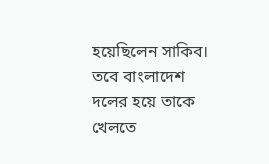হয়েছিলেন সাকিব।
তবে বাংলাদেশ দলের হয়ে তাকে খেলতে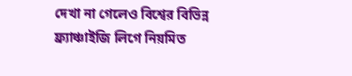দেখা না গেলেও বিশ্বের বিভিন্ন ফ্র্যাঞ্চাইজি লিগে নিয়মিত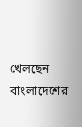খেলছেন বাংলাদেশের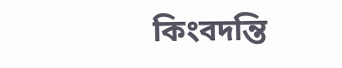কিংবদন্তি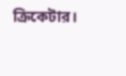ক্রিকেটার।